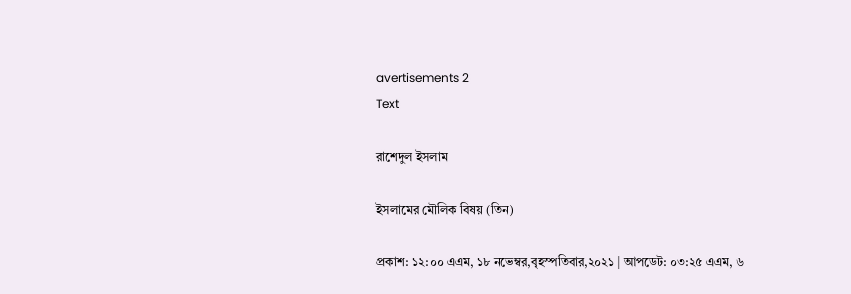avertisements 2
Text

রাশেদুল ইসলাম

ইসলামের মৌলিক বিষয় (তিন)

প্রকাশ: ১২:০০ এএম, ১৮ নভেম্বর,বৃহস্পতিবার,২০২১ | আপডেট: ০৩:২৫ এএম, ৬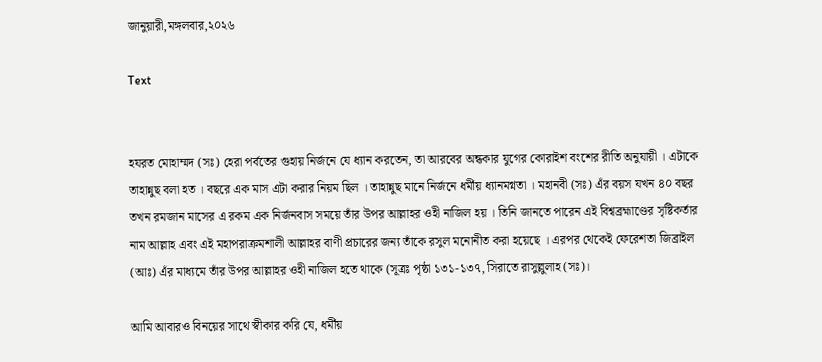জানুয়ারী,মঙ্গলবার,২০২৬

Text


হযরত মোহাম্মদ (সঃ) হেরা পর্বতের গুহায় নির্জনে যে ধ্যান করতেন, তা আরবের অন্ধকার যুগের কোরাইশ বংশের রীতি অনুযায়ী । এটাকে তাহান্নুছ বলা হত । বছরে এক মাস এটা করার নিয়ম ছিল । তাহান্নুছ মানে নির্জনে ধর্মীয় ধ্যানমগ্নতা । মহানবী (সঃ) এঁর বয়স যখন ৪০ বছর তখন রমজান মাসের এ রকম এক নির্জনবাস সময়ে তাঁর উপর আল্লাহর ওহী নাজিল হয় । তিনি জানতে পারেন এই বিশ্বব্রহ্মাণ্ডের সৃষ্টিকর্তার নাম আল্লাহ এবং এই মহাপরাক্রমশালী আল্লাহর বাণী প্রচারের জন্য তাঁকে রসুল মনোনীত করা হয়েছে । এরপর থেকেই ফেরেশতা জিব্রাইল (আঃ) এঁর মাধ্যমে তাঁর উপর আল্লাহর ওহী নাজিল হতে থাকে (সূত্রঃ পৃষ্ঠা ১৩১-১৩৭, সিরাতে রাসুল্লুলাহ (সঃ)।

আমি আবারও বিনয়ের সাথে স্বীকার করি যে, ধর্মীয়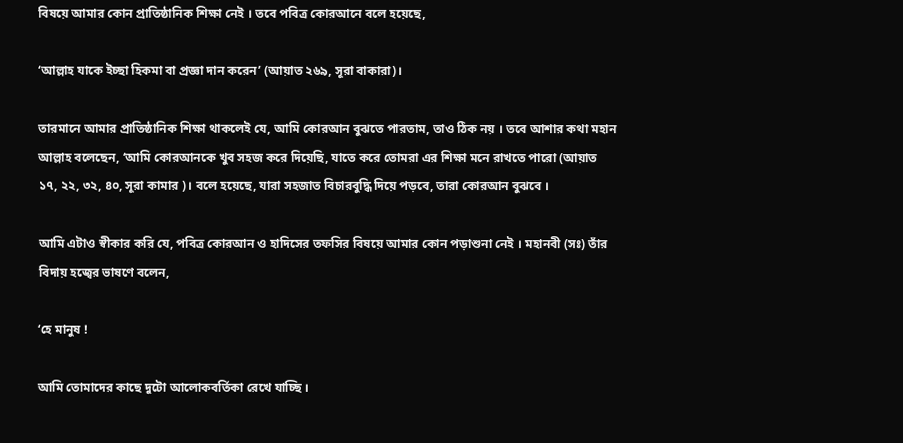বিষয়ে আমার কোন প্রাতিষ্ঠানিক শিক্ষা নেই । তবে পবিত্র কোরআনে বলে হয়েছে,

‘আল্লাহ যাকে ইচ্ছা হিকমা বা প্রজ্ঞা দান করেন’ (আয়াত ২৬৯, সূরা বাকারা)।

তারমানে আমার প্রাতিষ্ঠানিক শিক্ষা থাকলেই যে, আমি কোরআন বুঝতে পারতাম, তাও ঠিক নয় । তবে আশার কথা মহান আল্লাহ বলেছেন, ‘আমি কোরআনকে খুব সহজ করে দিয়েছি, যাতে করে তোমরা এর শিক্ষা মনে রাখতে পারো (আয়াত ১৭, ২২, ৩২, ৪০, সূরা কামার )। বলে হয়েছে, যারা সহজাত বিচারবুদ্ধি দিয়ে পড়বে, তারা কোরআন বুঝবে ।

আমি এটাও স্বীকার করি যে, পবিত্র কোরআন ও হাদিসের তফসির বিষয়ে আমার কোন পড়াশুনা নেই । মহানবী (সঃ) তাঁর বিদায় হজ্বের ভাষণে বলেন,

‘হে মানুষ !

আমি তোমাদের কাছে দুটো আলোকবর্তিকা রেখে যাচ্ছি ।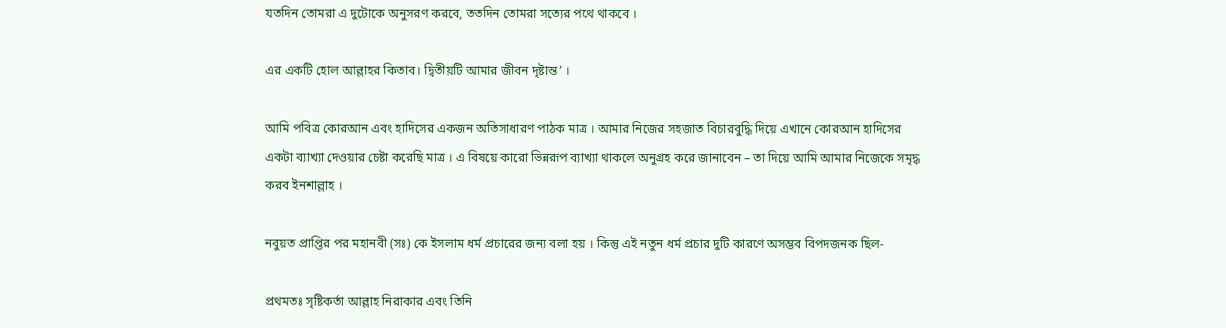যতদিন তোমরা এ দুটোকে অনুসরণ করবে, ততদিন তোমরা সত্যের পথে থাকবে ।

এর একটি হোল আল্লাহর কিতাব। দ্বিতীয়টি আমার জীবন দৃষ্টান্ত’ ।

আমি পবিত্র কোরআন এবং হাদিসের একজন অতিসাধারণ পাঠক মাত্র । আমার নিজের সহজাত বিচারবুদ্ধি দিয়ে এখানে কোরআন হাদিসের একটা ব্যাখ্যা দেওয়ার চেষ্টা করেছি মাত্র । এ বিষয়ে কারো ভিন্নরূপ ব্যাখ্যা থাকলে অনুগ্রহ করে জানাবেন – তা দিয়ে আমি আমার নিজেকে সমৃদ্ধ করব ইনশাল্লাহ ।

নবুয়ত প্রাপ্তির পর মহানবী (সঃ) কে ইসলাম ধর্ম প্রচারের জন্য বলা হয় । কিন্তু এই নতুন ধর্ম প্রচার দুটি কারণে অসম্ভব বিপদজনক ছিল-

প্রথমতঃ সৃষ্টিকর্তা আল্লাহ নিরাকার এবং তিনি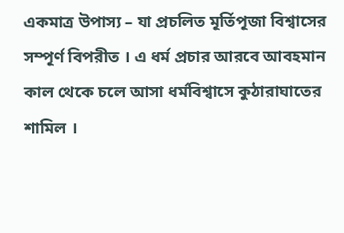একমাত্র উপাস্য – যা প্রচলিত মূর্তিপূজা বিশ্বাসের সম্পূর্ণ বিপরীত । এ ধর্ম প্রচার আরবে আবহমান কাল থেকে চলে আসা ধর্মবিশ্বাসে কুঠারাঘাতের শামিল ।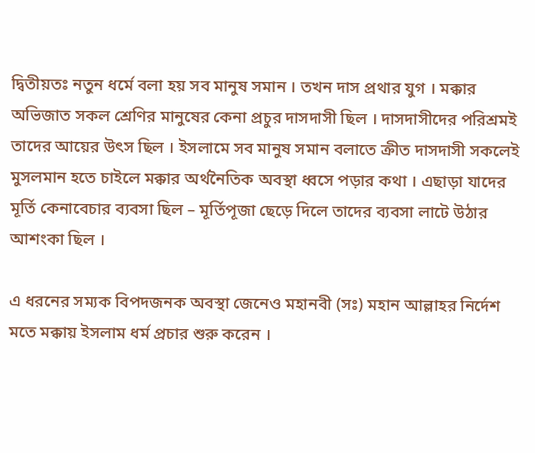দ্বিতীয়তঃ নতুন ধর্মে বলা হয় সব মানুষ সমান । তখন দাস প্রথার যুগ । মক্কার অভিজাত সকল শ্রেণির মানুষের কেনা প্রচুর দাসদাসী ছিল । দাসদাসীদের পরিশ্রমই তাদের আয়ের উৎস ছিল । ইসলামে সব মানুষ সমান বলাতে ক্রীত দাসদাসী সকলেই মুসলমান হতে চাইলে মক্কার অর্থনৈতিক অবস্থা ধ্বসে পড়ার কথা । এছাড়া যাদের মূর্তি কেনাবেচার ব্যবসা ছিল – মূর্তিপূজা ছেড়ে দিলে তাদের ব্যবসা লাটে উঠার আশংকা ছিল ।

এ ধরনের সম্যক বিপদজনক অবস্থা জেনেও মহানবী (সঃ) মহান আল্লাহর নির্দেশ মতে মক্কায় ইসলাম ধর্ম প্রচার শুরু করেন ।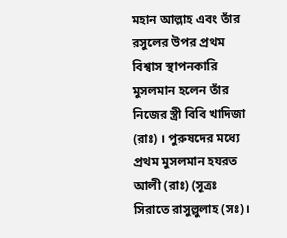মহান আল্লাহ এবং তাঁর রসুলের উপর প্রথম বিশ্বাস স্থাপনকারি মুসলমান হলেন তাঁর নিজের স্ত্রী বিবি খাদিজা (রাঃ) । পুরুষদের মধ্যে প্রথম মুসলমান হযরত আলী (রাঃ) (সূত্রঃ সিরাতে রাসুল্লুলাহ (সঃ)।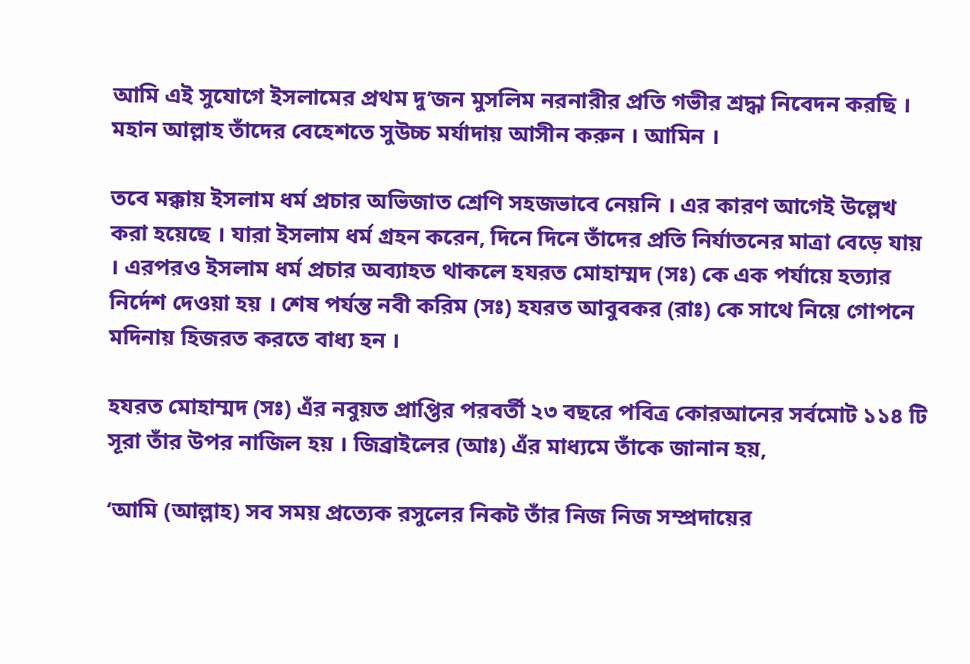আমি এই সুযোগে ইসলামের প্রথম দু’জন মুসলিম নরনারীর প্রতি গভীর শ্রদ্ধা নিবেদন করছি । মহান আল্লাহ তাঁদের বেহেশতে সুউচ্চ মর্যাদায় আসীন করুন । আমিন ।

তবে মক্কায় ইসলাম ধর্ম প্রচার অভিজাত শ্রেণি সহজভাবে নেয়নি । এর কারণ আগেই উল্লেখ করা হয়েছে । যারা ইসলাম ধর্ম গ্রহন করেন, দিনে দিনে তাঁদের প্রতি নির্যাতনের মাত্রা বেড়ে যায় । এরপরও ইসলাম ধর্ম প্রচার অব্যাহত থাকলে হযরত মোহাম্মদ (সঃ) কে এক পর্যায়ে হত্যার নির্দেশ দেওয়া হয় । শেষ পর্যন্ত নবী করিম (সঃ) হযরত আবুবকর (রাঃ) কে সাথে নিয়ে গোপনে মদিনায় হিজরত করতে বাধ্য হন ।

হযরত মোহাম্মদ (সঃ) এঁর নবুয়ত প্রাপ্তির পরবর্তী ২৩ বছরে পবিত্র কোরআনের সর্বমোট ১১৪ টি সূরা তাঁর উপর নাজিল হয় । জিব্রাইলের (আঃ) এঁর মাধ্যমে তাঁকে জানান হয়,

‘আমি (আল্লাহ) সব সময় প্রত্যেক রসুলের নিকট তাঁর নিজ নিজ সম্প্রদায়ের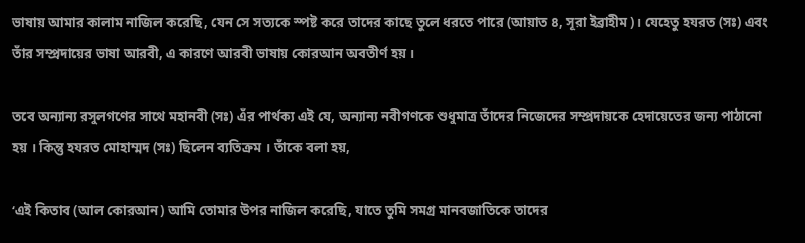ভাষায় আমার কালাম নাজিল করেছি, যেন সে সত্যকে স্পষ্ট করে তাদের কাছে তুলে ধরতে পারে (আয়াত ৪, সূরা ইব্রাহীম)। যেহেতু হযরত (সঃ) এবং তাঁর সম্প্রদায়ের ভাষা আরবী, এ কারণে আরবী ভাষায় কোরআন অবতীর্ণ হয় ।

তবে অন্যান্য রসুলগণের সাথে মহানবী (সঃ) এঁর পার্থক্য এই যে, অন্যান্য নবীগণকে শুধুমাত্র তাঁদের নিজেদের সম্প্রদায়কে হেদায়েতের জন্য পাঠানো হয় । কিন্তু হযরত মোহাম্মদ (সঃ) ছিলেন ব্যতিক্রম । তাঁকে বলা হয়,

‘এই কিতাব (আল কোরআন) আমি তোমার উপর নাজিল করেছি, যাতে তুমি সমগ্র মানবজাতিকে তাদের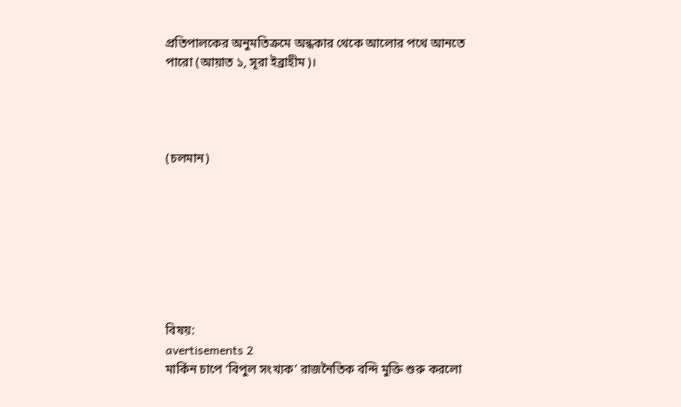প্রতিপালকের অনুমতিক্রমে অন্ধকার থেকে আলোর পথে আনতে পারো (আয়াত ১, সূরা ইব্রাহীম)।




(চলমান)








বিষয়:
avertisements 2
মার্কিন চাপে ‘বিপুল সংখ্যক’ রাজনৈতিক বন্দি মুক্তি শুরু করলো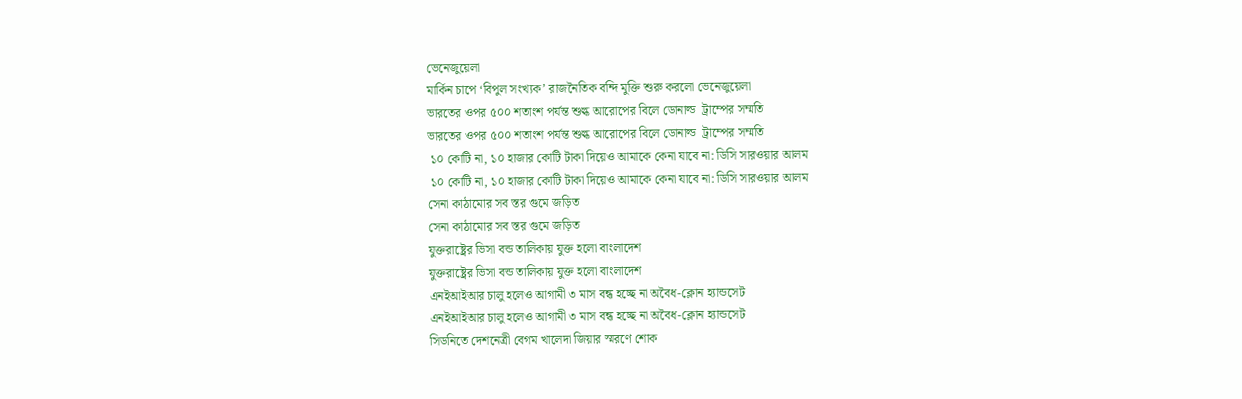ভেনেজুয়েলা
মার্কিন চাপে ‘বিপুল সংখ্যক’ রাজনৈতিক বন্দি মুক্তি শুরু করলো ভেনেজুয়েলা
ভারতের ওপর ৫০০ শতাংশ পর্যন্ত শুল্ক আরোপের বিলে ডোনাল্ড  ট্রাম্পের সম্মতি
ভারতের ওপর ৫০০ শতাংশ পর্যন্ত শুল্ক আরোপের বিলে ডোনাল্ড  ট্রাম্পের সম্মতি
 ১০ কোটি না, ১০ হাজার কোটি টাকা দিয়েও আমাকে কেনা যাবে না: ডিসি সারওয়ার আলম
 ১০ কোটি না, ১০ হাজার কোটি টাকা দিয়েও আমাকে কেনা যাবে না: ডিসি সারওয়ার আলম
সেনা কাঠামোর সব স্তর গুমে জড়িত
সেনা কাঠামোর সব স্তর গুমে জড়িত
যুক্তরাষ্ট্রের ভিসা বন্ড তালিকায় যুক্ত হলো বাংলাদেশ
যুক্তরাষ্ট্রের ভিসা বন্ড তালিকায় যুক্ত হলো বাংলাদেশ
এনইআইআর চালু হলেও আগামী ৩ মাস বন্ধ হচ্ছে না অবৈধ-ক্লোন হ্যান্ডসেট
এনইআইআর চালু হলেও আগামী ৩ মাস বন্ধ হচ্ছে না অবৈধ-ক্লোন হ্যান্ডসেট
সিডনিতে দেশনেত্রী বেগম খালেদা জিয়ার স্মরণে শোক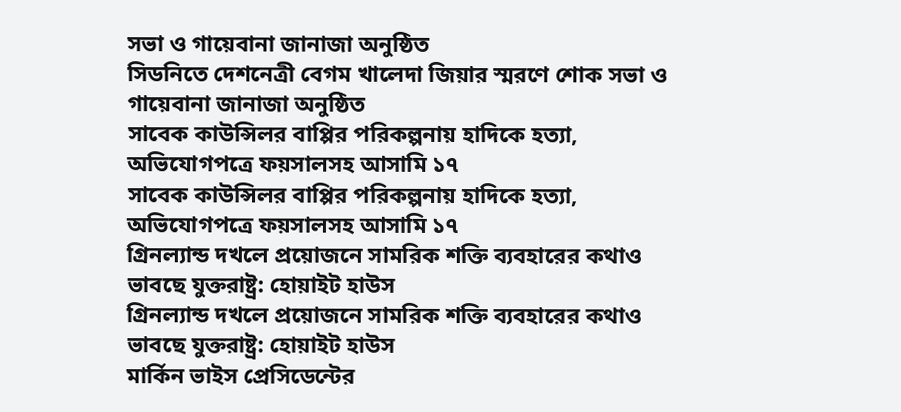সভা ও গায়েবানা জানাজা অনুষ্ঠিত
সিডনিতে দেশনেত্রী বেগম খালেদা জিয়ার স্মরণে শোক সভা ও গায়েবানা জানাজা অনুষ্ঠিত
সাবেক কাউন্সিলর বাপ্পির পরিকল্পনায় হাদিকে হত্যা, অভিযোগপত্রে ফয়সালসহ আসামি ১৭
সাবেক কাউন্সিলর বাপ্পির পরিকল্পনায় হাদিকে হত্যা, অভিযোগপত্রে ফয়সালসহ আসামি ১৭
গ্রিনল্যান্ড দখলে প্রয়োজনে সামরিক শক্তি ব্যবহারের কথাও ভাবছে যুক্তরাষ্ট্র: হোয়াইট হাউস
গ্রিনল্যান্ড দখলে প্রয়োজনে সামরিক শক্তি ব্যবহারের কথাও ভাবছে যুক্তরাষ্ট্র: হোয়াইট হাউস
মার্কিন ভাইস প্রেসিডেন্টের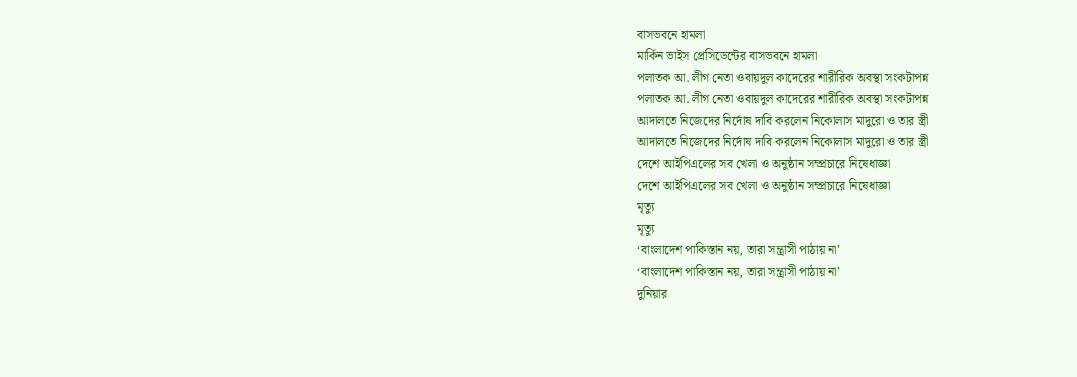বাসভবনে হামলা
মার্কিন ভাইস প্রেসিডেন্টের বাসভবনে হামলা
পলাতক আ. লীগ নেতা ওবায়দুল কাদেরের শারীরিক অবস্থা সংকটাপন্ন
পলাতক আ. লীগ নেতা ওবায়দুল কাদেরের শারীরিক অবস্থা সংকটাপন্ন
আদালতে নিজেদের নির্দোষ দাবি করলেন নিকোলাস মাদুরো ও তার স্ত্রী
আদালতে নিজেদের নির্দোষ দাবি করলেন নিকোলাস মাদুরো ও তার স্ত্রী
দেশে আইপিএলের সব খেলা ও অনুষ্ঠান সম্প্রচারে নিষেধাজ্ঞা
দেশে আইপিএলের সব খেলা ও অনুষ্ঠান সম্প্রচারে নিষেধাজ্ঞা
মৃত্যু
মৃত্যু
‘বাংলাদেশ পাকিস্তান নয়, তারা সন্ত্রাসী পাঠায় না’
‘বাংলাদেশ পাকিস্তান নয়, তারা সন্ত্রাসী পাঠায় না’
দুনিয়ার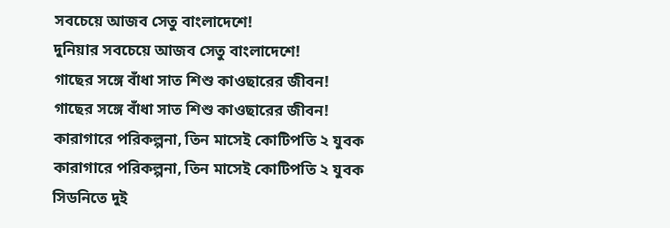সবচেয়ে আজব সেতু বাংলাদেশে!
দুনিয়ার সবচেয়ে আজব সেতু বাংলাদেশে!
গাছের সঙ্গে বাঁধা সাত শিশু কাওছারের জীবন!
গাছের সঙ্গে বাঁধা সাত শিশু কাওছারের জীবন!
কারাগারে পরিকল্পনা, তিন মাসেই কোটিপতি ২ যুবক
কারাগারে পরিকল্পনা, তিন মাসেই কোটিপতি ২ যুবক
সিডনিতে দুই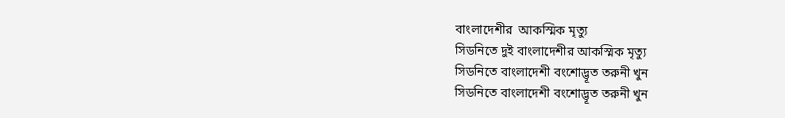বাংলাদেশীর  আকস্মিক মৃত্যু
সিডনিতে দুই বাংলাদেশীর আকস্মিক মৃত্যু
সিডনিতে বাংলাদেশী বংশোদ্ভূত তরুনী খুন
সিডনিতে বাংলাদেশী বংশোদ্ভূত তরুনী খুন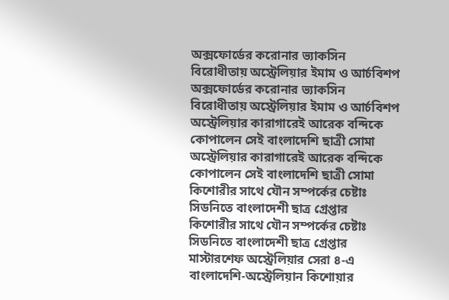অক্সফোর্ডের করোনার ভ্যাকসিন বিরোধীতায় অস্ট্রেলিয়ার ইমাম ও আর্চবিশপ
অক্সফোর্ডের করোনার ভ্যাকসিন বিরোধীতায় অস্ট্রেলিয়ার ইমাম ও আর্চবিশপ
অস্ট্রেলিয়ার কারাগারেই আরেক বন্দিকে কোপালেন সেই বাংলাদেশি ছাত্রী সোমা
অস্ট্রেলিয়ার কারাগারেই আরেক বন্দিকে কোপালেন সেই বাংলাদেশি ছাত্রী সোমা
কিশোরীর সাথে যৌন সম্পর্কের চেষ্টাঃ সিডনিতে বাংলাদেশী ছাত্র গ্রেপ্তার
কিশোরীর সাথে যৌন সম্পর্কের চেষ্টাঃ সিডনিতে বাংলাদেশী ছাত্র গ্রেপ্তার
মাস্টারশেফ অস্ট্রেলিয়ার সেরা ৪-এ বাংলাদেশি-অস্ট্রেলিয়ান কিশোয়ার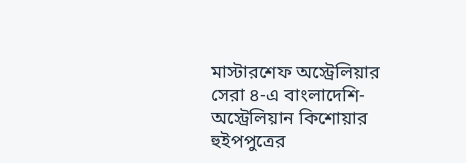মাস্টারশেফ অস্ট্রেলিয়ার সেরা ৪-এ বাংলাদেশি-অস্ট্রেলিয়ান কিশোয়ার
হুইপপুত্রের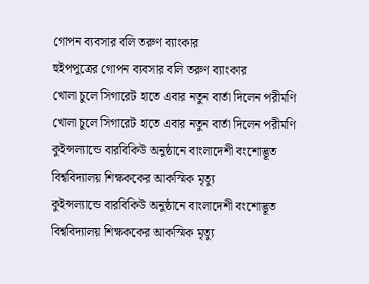গোপন ব্যবসার বলি তরুণ ব্যাংকার
হুইপপুত্রের গোপন ব্যবসার বলি তরুণ ব্যাংকার
খোলা চুলে সিগারেট হাতে এবার নতুন বার্তা দিলেন পরীমণি
খোলা চুলে সিগারেট হাতে এবার নতুন বার্তা দিলেন পরীমণি
কুইন্সল্যান্ডে বারবিকিউ অনুষ্ঠানে বাংলাদেশী বংশোদ্ভূত বিশ্ববিদ্যালয় শিক্ষককের আকস্মিক মৃত্যু
কুইন্সল্যান্ডে বারবিকিউ অনুষ্ঠানে বাংলাদেশী বংশোদ্ভূত বিশ্ববিদ্যালয় শিক্ষককের আকস্মিক মৃত্যু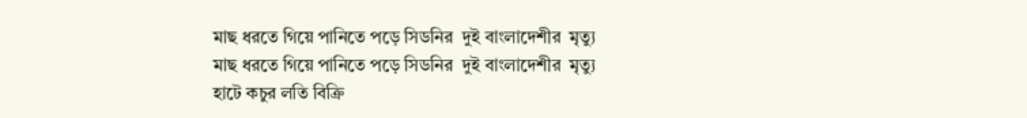মাছ ধরতে গিয়ে পানিতে পড়ে সিডনির  দুই বাংলাদেশীর  মৃত্যু
মাছ ধরতে গিয়ে পানিতে পড়ে সিডনির  দুই বাংলাদেশীর  মৃত্যু
হাটে কচুর লতি বিক্রি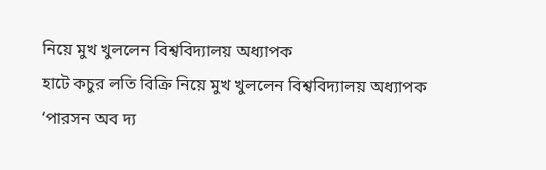নিয়ে মুখ খুললেন বিশ্ববিদ্যালয় অধ্যাপক
হাটে কচুর লতি বিক্রি নিয়ে মুখ খুললেন বিশ্ববিদ্যালয় অধ্যাপক
‘পারসন অব দ্য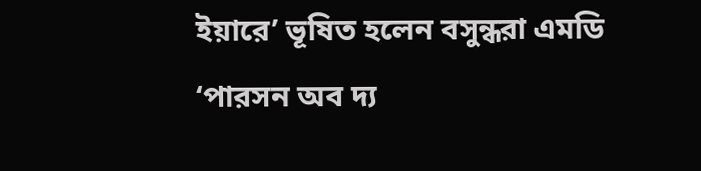ইয়ারে’ ভূ‌ষিত হলেন বসুন্ধরা এম‌ডি
‘পারসন অব দ্য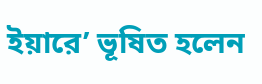ইয়ারে’ ভূ‌ষিত হলেন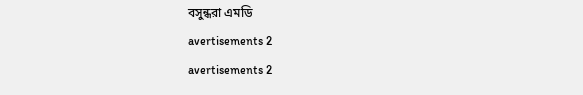বসুন্ধরা এম‌ডি
avertisements 2
avertisements 2